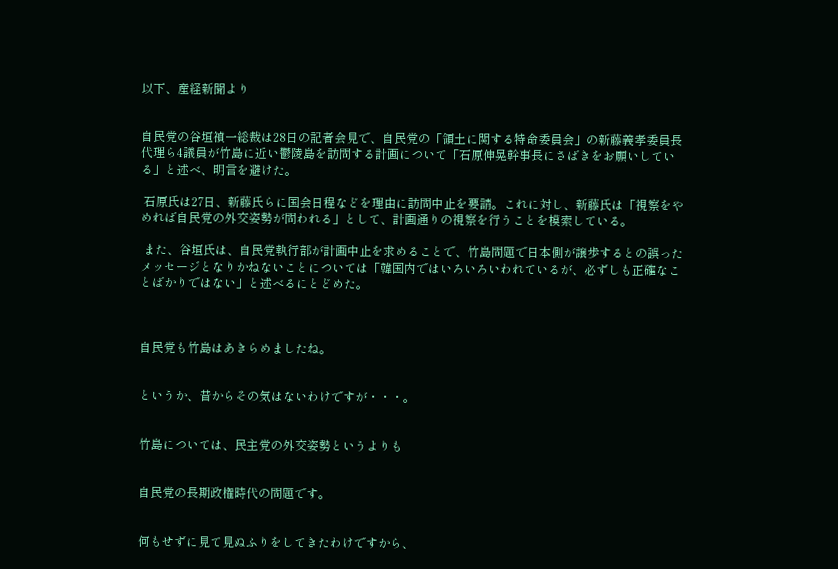以下、産経新聞より


自民党の谷垣禎一総裁は28日の記者会見で、自民党の「領土に関する特命委員会」の新藤義孝委員長代理ら4議員が竹島に近い鬱陵島を訪問する計画について「石原伸晃幹事長にさばきをお願いしている」と述べ、明言を避けた。

 石原氏は27日、新藤氏らに国会日程などを理由に訪問中止を要請。これに対し、新藤氏は「視察をやめれば自民党の外交姿勢が問われる」として、計画通りの視察を行うことを模索している。

 また、谷垣氏は、自民党執行部が計画中止を求めることで、竹島問題で日本側が譲歩するとの誤ったメッセージとなりかねないことについては「韓国内ではいろいろいわれているが、必ずしも正確なことばかりではない」と述べるにとどめた。



自民党も竹島はあきらめましたね。


というか、昔からその気はないわけですが・・・。


竹島については、民主党の外交姿勢というよりも


自民党の長期政権時代の問題です。


何もせずに見て見ぬふりをしてきたわけですから、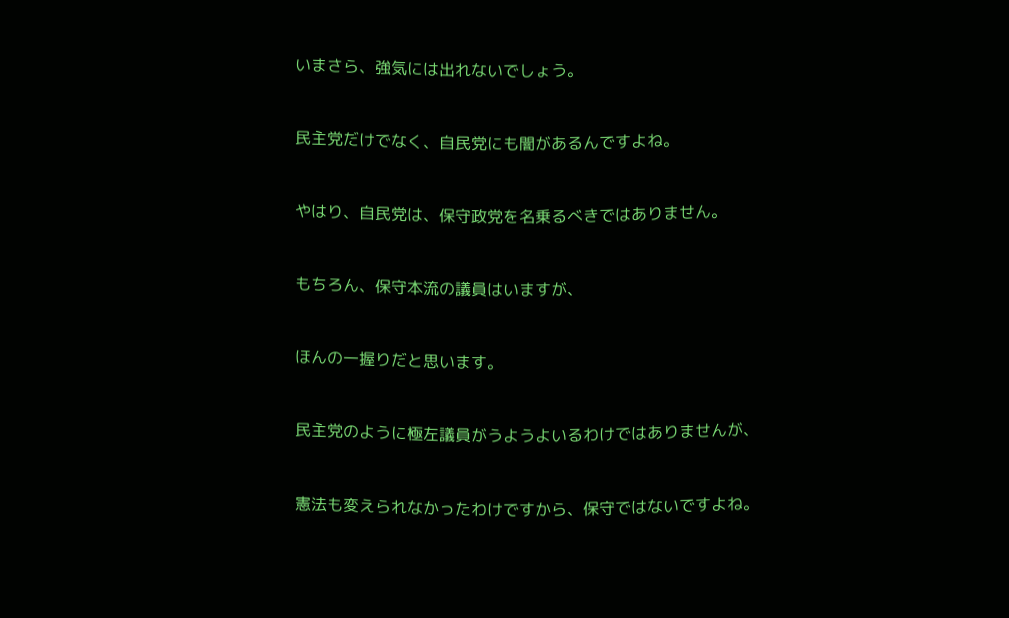いまさら、強気には出れないでしょう。


民主党だけでなく、自民党にも闇があるんですよね。


やはり、自民党は、保守政党を名乗るべきではありません。


もちろん、保守本流の議員はいますが、


ほんの一握りだと思います。


民主党のように極左議員がうようよいるわけではありませんが、


憲法も変えられなかったわけですから、保守ではないですよね。